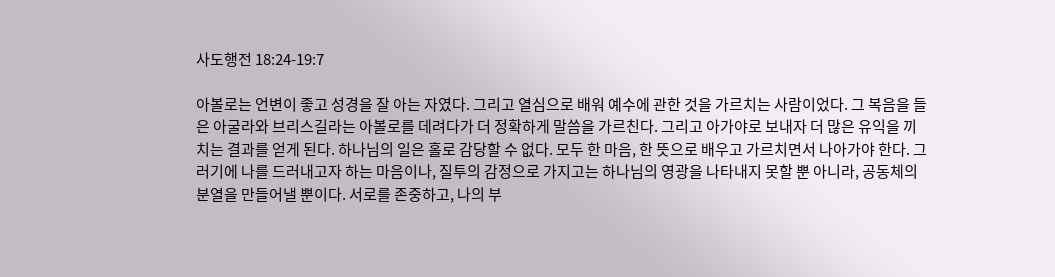사도행전 18:24-19:7

아볼로는 언변이 좋고 성경을 잘 아는 자였다. 그리고 열심으로 배워 예수에 관한 것을 가르치는 사람이었다. 그 복음을 들은 아굴라와 브리스길라는 아볼로를 데려다가 더 정확하게 말씀을 가르친다. 그리고 아가야로 보내자 더 많은 유익을 끼치는 결과를 얻게 된다. 하나님의 일은 홀로 감당할 수 없다. 모두 한 마음, 한 뜻으로 배우고 가르치면서 나아가야 한다. 그러기에 나를 드러내고자 하는 마음이나, 질투의 감정으로 가지고는 하나님의 영광을 나타내지 못할 뿐 아니라, 공동체의 분열을 만들어낼 뿐이다. 서로를 존중하고, 나의 부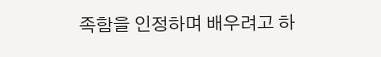족함을 인정하며 배우려고 하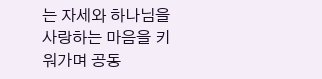는 자세와 하나님을 사랑하는 마음을 키워가며 공동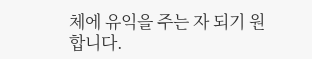체에 유익을 주는 자 되기 원합니다.